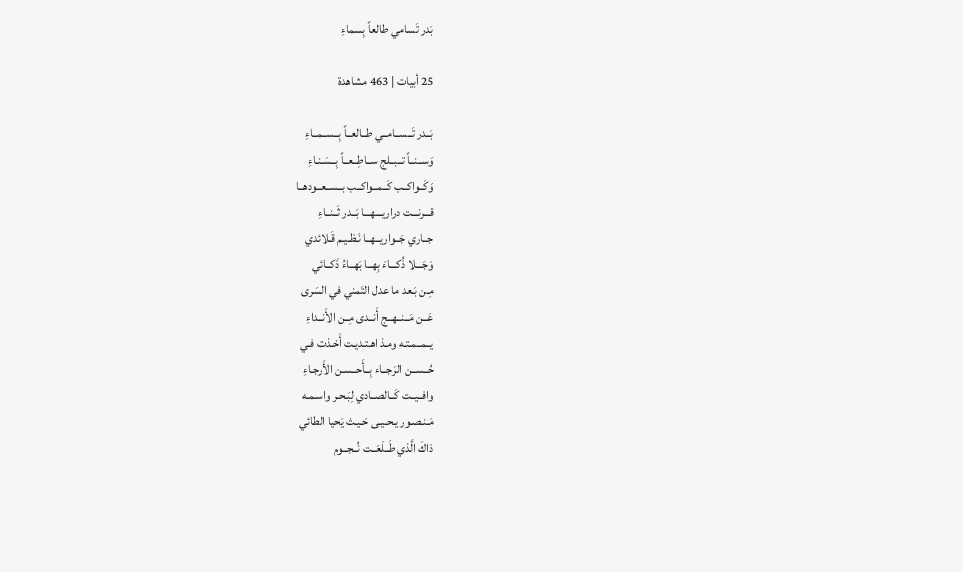بَدر تَسامي طالعاً بِسماءِ

25 أبيات | 463 مشاهدة

بَــدر تَــســامــي طــالعــاً بِــســمــاءِ
وَســنــاً تــبــلج ســاطِــعــاً بِــسَـنـاءِ
وَكَــواكــب كَــمــواكــب بــســعــودهــا
قـــرنـــت دراريـــهـــا بَــدر ثَــنــاءِ
جــاري جَــواريــهــا نَـظـيـم قَـلائدي
وَجَـــلا ذُكـــاءَ بِهــا بَهــاءُ ذَكــائي
مِـن بَـعد ما عدل التَمني في السَرى
عَــن مَــنــهــج أَنــدى مِــن الأَنــداءِ
يــمــمـتـه ومـذ اهـتـديـت أَخـذت فـي
حُــســن الرَجــاء بِــأَحــسـن الأَرجـاءِ
وافــيــت كَــالصــادي لِبَـحـر واسـمـه
مَـنـصـور يـحـيـى حَـيـث يَحيا الطائي
ذاكَ الَّذي طَــلَعَــت نُــجــوم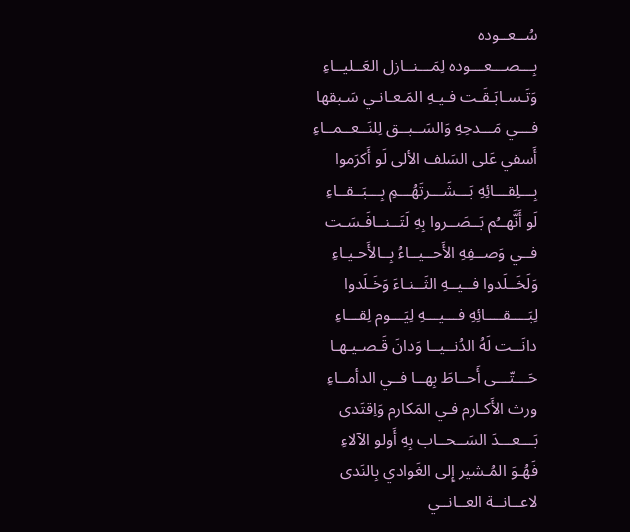سُــعــوده
بِـــصـــعـــوده لِمَـــنــازل العَــليــاءِ
وَتَـسـابَـقَـت فـيـهِ المَـعـانـي سَـبقها
فـــي مَـــدحِهِ وَالسَــبــق لِلنَــعــمــاءِ
أَسفي عَلى السَلف الألى لَو أَكرَموا
بِـــلِقـــائِهِ بَـــشَـــرتَهُـــمِ بِـــبَــقــاءِ
لَو أَنَّهــُم بَــصَــروا بِهِ لَتَــنــافَـسَـت
فــي وَصــفِهِ الأَحــيــاءُ بِــالأَحـيـاءِ
وَلَخَــلَدوا فــيــهِ الثَــنـاءَ وَخَـلَدوا
لِبَــــقــــائِهِ فـــيـــهِ لِيَـــوم لِقـــاءِ
دانَــت لَهُ الدُنــيــا وَدانَ قَـصـيـهـا
حَـــتّـــى أَحــاطَ بِهــا فــي الدأمــاءِ
ورث الأَكـارم فـي المَكارم وَاِقتَدى
بَـــعـــدَ السَــحــاب بِهِ أَولو الآلاءِ
فَهُـوَ المُـشير إِلى الغَوادي بِالنَدى
لاعــانــة العــانــي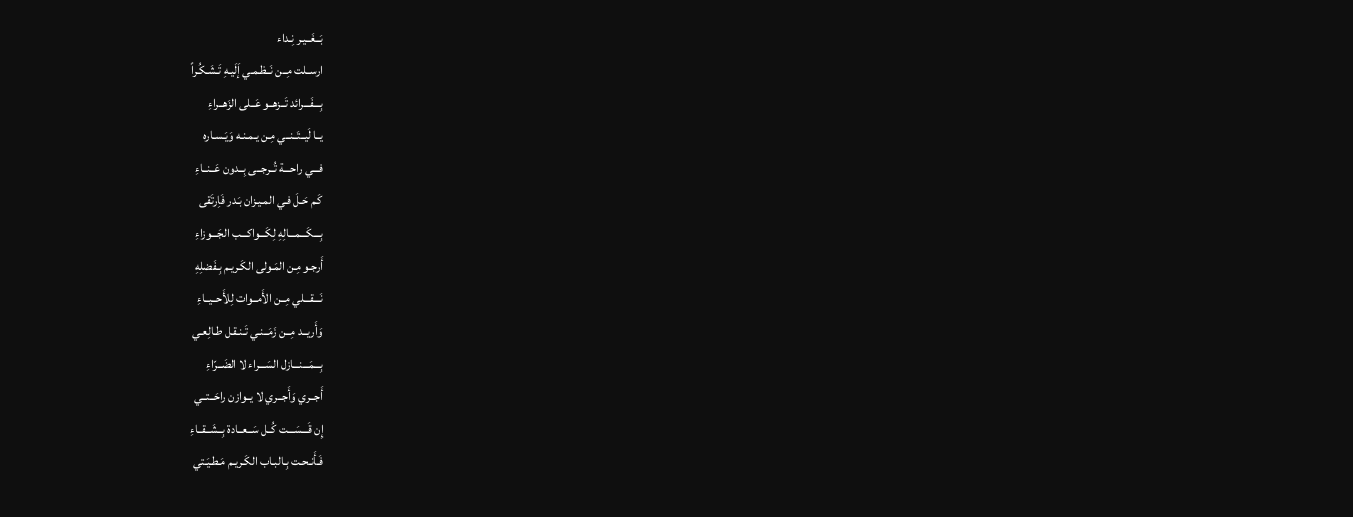بَــغَــيـر نِـداء
ارســلت مِــن نَــظـمـي إَلَيـهِ تَـشَـكُـراً
بِـــفَـــرائد تَــزهــو عَــلى الزَهــراءِ
يــا لَيــتَــنــي مِـن يـمـنـه وَيَـسـاره
فـــي راحـــة تُــرجــى بِــدون عَــنــاءِ
كَـم حَـلَ فـي المـيـزان بَـدر فَاِرتَقى
بِـــكَـــمـــالِهِ لِكَـــواكـــب الجَـــوزاءِ
أَرجـو مِـن المَـولى الكَـريـم بِـفَضلِهِ
نَـــقـــلي مِــن الأَمــوات لِلأَحــيــاءِ
وَأَريــد مِــن زَمَــنـي تَـنـقـل طـالِعـي
بِـــمَـــنـــازل السَـــراء لا الضَــرّاءِ
أَجــري وَأَجــري لا يــوازن راحَــتــي
إِن قَـــسَـــت كُــل سَــعــادة بِــشَــقــاءِ
فَـأَنـحـت بِـالبـاب الكَـريـم مَـطـيَـتي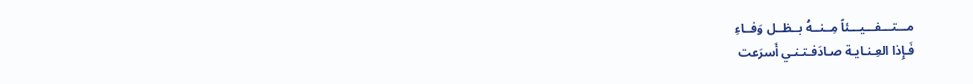مـــتـــفـــيـــئاً مِــنــهُ بــظــل وَفــاءِ
فَـإِذا العِـنـايـة صـادَفـتـنـي أَسرَعت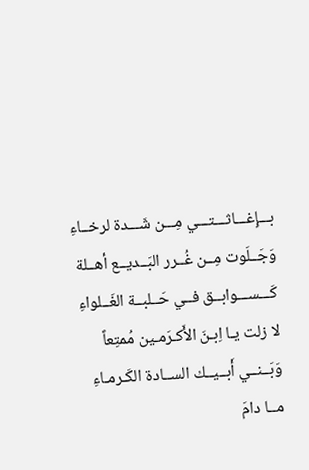بـــإِغـــاثـــتـــي مِـــن شَـــدة لرخــاءِ
وَجَــلَوت مِــن غُــرر البَــديــع أهــلة
كَـــســـوابــق فــي حَــلبــة الغَــلواءِ
لا زلت يـا اِبـنَ الأَكـرَمـين مُمتِعاً
وَبَــنــي أَبــيــك الســادة الكَـرمـاءِ
مــا دامَ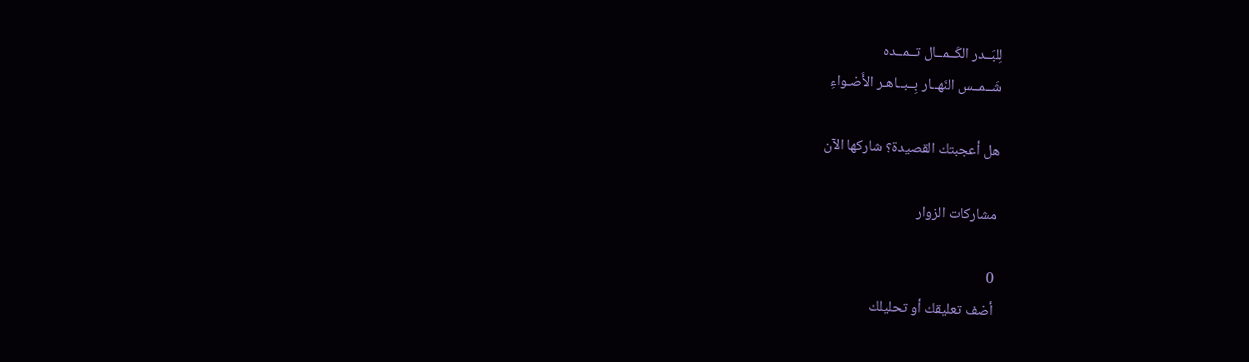لِلبَــدر الكَــمــال تــمــده
شَــمــس النَهــار بِــبــاهـر الأَضـواءِ

هل أعجبتك القصيدة؟ شاركها الآن

مشاركات الزوار

0
أضف تعليقك أو تحليلك